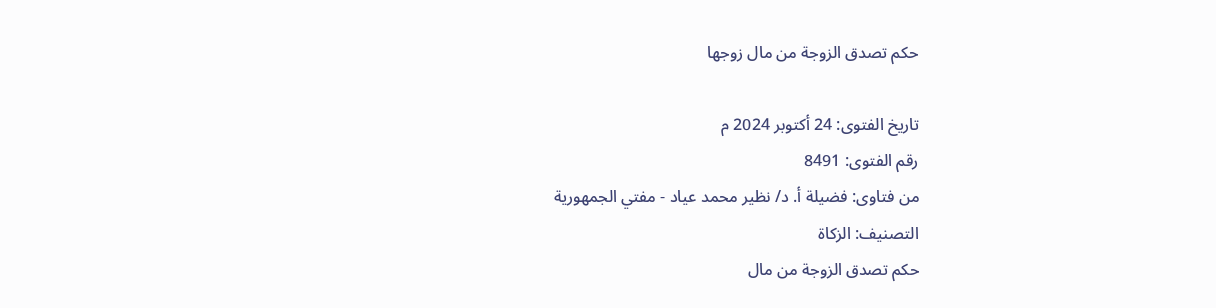حكم تصدق الزوجة من مال زوجها

تاريخ الفتوى: 24 أكتوبر 2024 م
رقم الفتوى: 8491
من فتاوى: فضيلة أ. د/ نظير محمد عياد - مفتي الجمهورية
التصنيف: الزكاة
حكم تصدق الزوجة من مال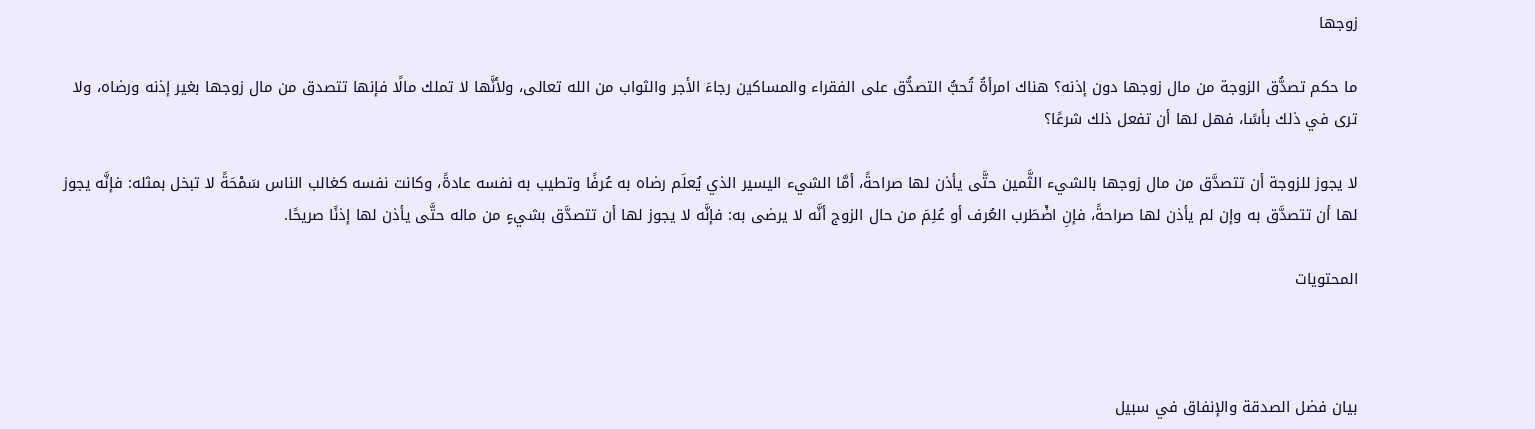زوجها

ما حكم تصدُّق الزوجة من مال زوجها دون إذنه؟ هناك امرأةٌ تُحبُّ التصدُّق على الفقراء والمساكين رجاءَ الأجر والثواب من الله تعالى، ولأنَّها لا تملك مالًا فإنها تتصدق من مال زوجها بغير إذنه ورضاه، ولا ترى في ذلك بأسًا، فهل لها أن تفعل ذلك شرعًا؟

لا يجوز للزوجة أن تتصدَّق من مال زوجها بالشيء الثَّمين حتَّى يأذن لها صراحةً، أمَّا الشيء اليسير الذي يُعلَم رضاه به عُرفًا وتطيب به نفسه عادةً، وكانت نفسه كغالب الناس سَمْحَةً لا تبخل بمثله: فإنَّه يجوز لها أن تتصدَّق به وإن لم يأذن لها صراحةً، فإنِ اضْطَرب العُرف أو عُلِمَ من حال الزوج أنَّه لا يرضى به: فإنَّه لا يجوز لها أن تتصدَّق بشيءٍ من ماله حتَّى يأذن لها إذنًا صريحًا.

المحتويات



بيان فضل الصدقة والإنفاق في سبيل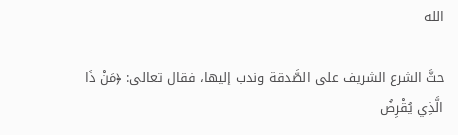الله

حثَّ الشرع الشريف على الصَّدقة وندب إليها، فقال تعالى: ﴿مَنْ ذَا الَّذِي يُقْرِضُ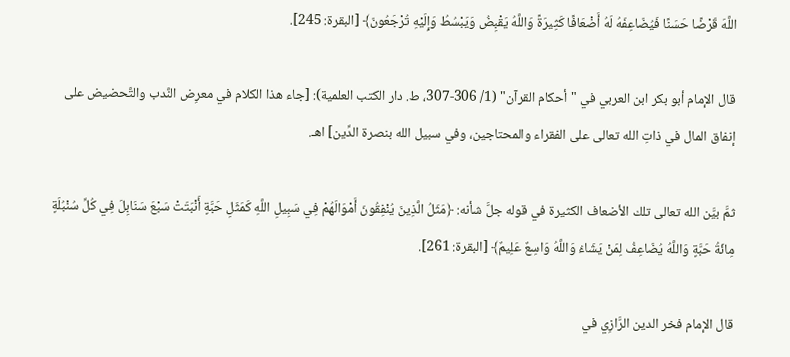اللَّهَ قَرْضًا حَسَنًا فَيُضَاعِفَهُ لَهُ أَضْعَافًا كَثِيرَةً وَاللَّهُ يَقْبِضُ وَيَبْسُطُ وَإِلَيْهِ تُرْجَعُونَ﴾ [البقرة: 245].

قال الإمام أبو بكر ابن العربي في "أحكام القرآن" (1/ 306-307، ط. دار الكتب العلمية): [جاء هذا الكلام في معرِض النَّدب والتَّحضيض على إنفاق المال في ذاتِ الله تعالى على الفقراء والمحتاجين، وفي سبيل الله بنصرة الدِّين] اهـ.

ثمَّ بيَّن الله تعالى تلك الأضعاف الكثيرة في قوله جلَّ شأنه: ﴿مَثَلُ الَّذِينَ يُنْفِقُونَ أَمْوَالَهُمْ فِي سَبِيلِ اللَّهِ كَمَثَلِ حَبَّةٍ أَنْبَتَتْ سَبْعَ سَنَابِلَ فِي كُلِّ سُنْبُلَةٍ مِائَةُ حَبَّةٍ وَاللَّهُ يُضَاعِفُ لِمَنْ يَشَاءُ وَاللَّهُ وَاسِعٌ عَلِيمٌ﴾ [البقرة: 261].

قال الإمام فخر الدين الرَّازِي في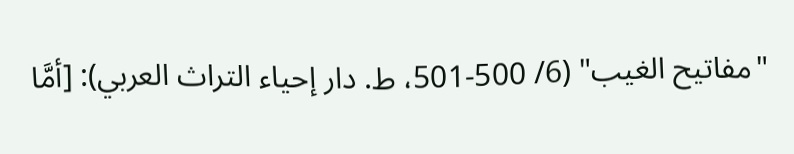"مفاتيح الغيب" (6/ 500-501، ط. دار إحياء التراث العربي): [أمَّا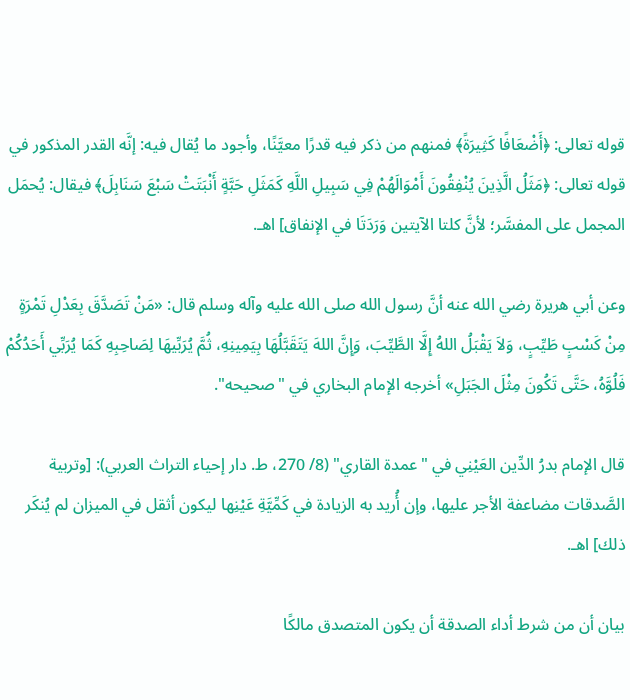قوله تعالى: ﴿أَضْعَافًا كَثِيرَةً﴾ فمنهم من ذكر فيه قدرًا معيَّنًا، وأجود ما يُقال فيه: إنَّه القدر المذكور في قوله تعالى: ﴿مَثَلُ الَّذِينَ يُنْفِقُونَ أَمْوَالَهُمْ فِي سَبِيلِ اللَّهِ كَمَثَلِ حَبَّةٍ أَنْبَتَتْ سَبْعَ سَنَابِلَ﴾ فيقال: يُحمَل المجمل على المفسَّر؛ لأنَّ كلتا الآيتين وَرَدَتَا في الإنفاق] اهـ.

وعن أبي هريرة رضي الله عنه أنَّ رسول الله صلى الله عليه وآله وسلم قال: «مَنْ تَصَدَّقَ بِعَدْلِ تَمْرَةٍ مِنْ كَسْبٍ طَيِّبٍ، وَلاَ يَقْبَلُ اللهُ إِلَّا الطَّيِّبَ، وَإِنَّ اللهَ يَتَقَبَّلُهَا بِيَمِينِهِ، ثُمَّ يُرَبِّيهَا لِصَاحِبِهِ كَمَا يُرَبِّي أَحَدُكُمْ فَلُوَّهُ، حَتَّى تَكُونَ مِثْلَ الجَبَلِ» أخرجه الإمام البخاري في "صحيحه".

قال الإمام بدرُ الدِّين العَيْنِي في "عمدة القاري" (8/ 270، ط. دار إحياء التراث العربي): [وتربية الصَّدقات مضاعفة الأجر عليها، وإن أُريد به الزيادة في كَمِّيَّةِ عَيْنِها ليكون أثقل في الميزان لم يُنكَر ذلك] اهـ.

بيان أن من شرط أداء الصدقة أن يكون المتصدق مالكًا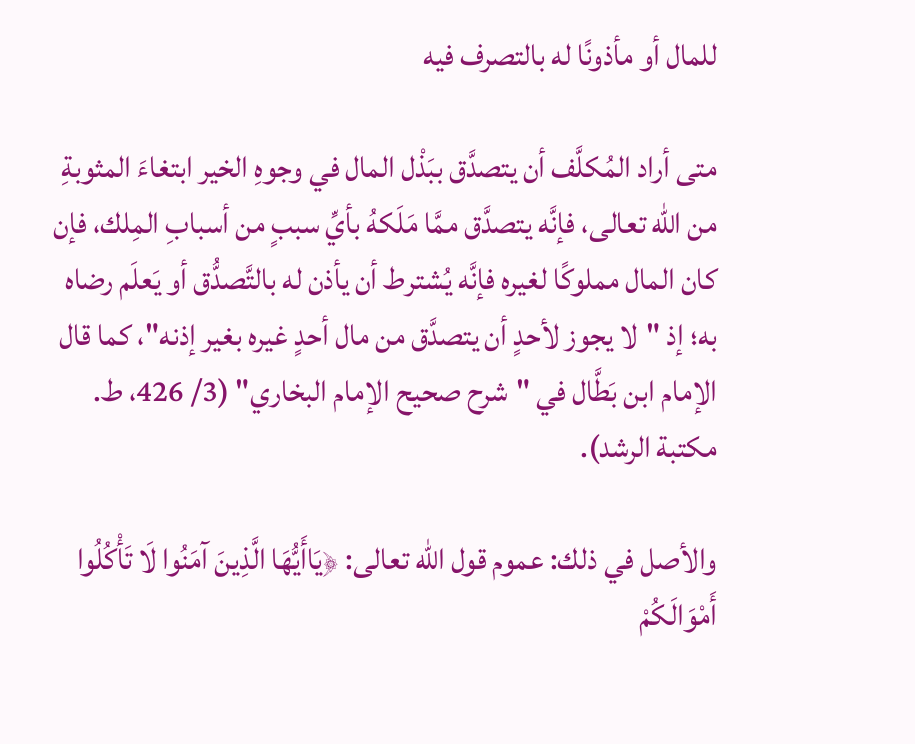للمال أو مأذونًا له بالتصرف فيه

متى أراد المُكلَّف أن يتصدَّق ببَذْل المال في وجوهِ الخير ابتغاءَ المثوبةِ من الله تعالى، فإنَّه يتصدَّق ممَّا مَلَكهُ بأيِّ سببٍ من أسبابِ المِلك، فإن كان المال مملوكًا لغيره فإنَّه يُشترط أن يأذن له بالتَّصدُّق أو يَعلَم رضاه به؛ إذ "لا يجوز لأحدٍ أن يتصدَّق من مال أحدٍ غيره بغير إذنه"، كما قال الإمام ابن بَطَّال في "شرح صحيح الإمام البخاري" (3/ 426، ط. مكتبة الرشد).

والأصل في ذلك: عموم قول الله تعالى: ﴿يَاأَيُّهَا الَّذِينَ آمَنُوا لَا تَأْكُلُوا أَمْوَالَكُمْ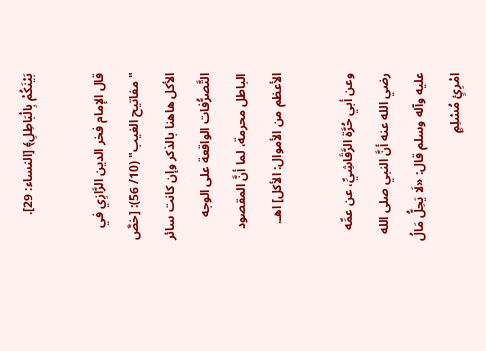بَيْنَكُمْ بِالْبَاطِلِ﴾ [النساء: 29].

قال الإمام فخر الدين الرَّازِي في "مفاتيح الغيب" (10/ 56): [خصَّ الأكل هاهنا بالذكر وإن كانت سائر التَّصرُّفات الواقعة على الوجه الباطل محرمة، لما أنَّ المقصود الأعظم من الأموال: الأكل] اهـ.

وعن أبي حُرَّة الرَّقَاشِيِّ، عن عمِّه رضي الله عنه أنَّ النبي صلى الله عليه وآله وسلم قال: «لَا يَحِلُّ مَالُ امْرِئٍ مُسْلِمٍ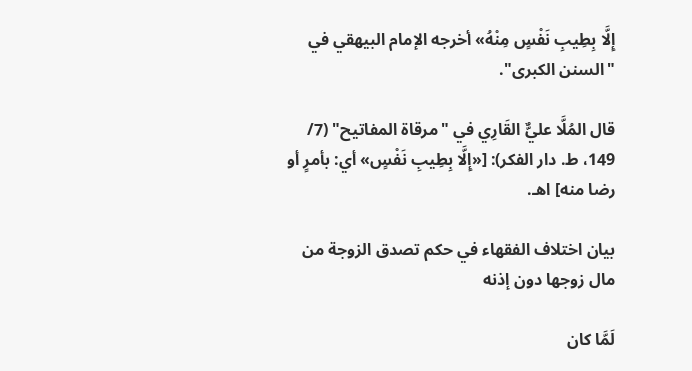إِلَّا بِطِيبِ نَفْسٍ مِنْهُ» أخرجه الإمام البيهقي في "السنن الكبرى".

قال المُلَّا عليٌّ القَارِي في "مرقاة المفاتيح" (7/ 149، ط. دار الفكر): [«إِلَّا بِطِيبِ نَفْسٍ» أي: بأمرٍ أو رضا منه] اهـ.

بيان اختلاف الفقهاء في حكم تصدق الزوجة من مال زوجها دون إذنه

لَمَّا كان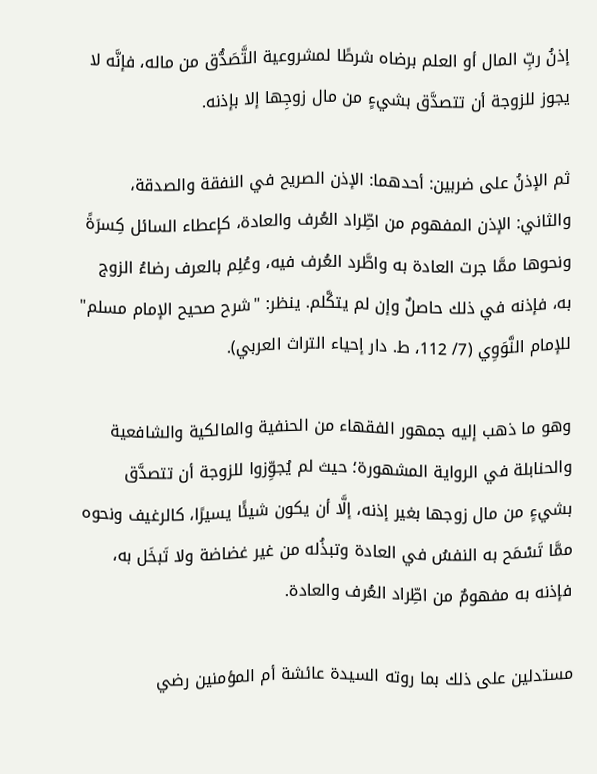إذنُ ربِّ المال أو العلم برضاه شرطًا لمشروعية التَّصَدُّق من ماله، فإنَّه لا يجوز للزوجة أن تتصدَّق بشيءٍ من مال زوجِها إلا بإذنه.

ثم الإذنُ على ضربين: أحدهما: الإذن الصريح في النفقة والصدقة، والثاني: الإذن المفهوم من اطِّراد العُرف والعادة، كإعطاء السائل كِسرَةً ونحوها ممَّا جرت العادة به واطَّرد العُرف فيه، وعُلِم بالعرف رضاءُ الزوج به، فإذنه في ذلك حاصلٌ وإن لم يتكَّلم. ينظر: "شرح صحيح الإمام مسلم" للإمام النَّوَوِي (7/ 112، ط. دار إحياء التراث العربي).

وهو ما ذهب إليه جمهور الفقهاء من الحنفية والمالكية والشافعية والحنابلة في الرواية المشهورة؛ حيث لم يُجوِّزوا للزوجة أن تتصدَّق بشيءٍ من مال زوجها بغير إذنه، إلَّا أن يكون شيئًا يسيرًا، كالرغيف ونحوه ممَّا تَسْمَح به النفسُ في العادة وتبذُله من غير غضاضة ولا تَبخَل به، فإذنه به مفهومٌ من اطِّراد العُرف والعادة.

مستدلين على ذلك بما روته السيدة عائشة أم المؤمنين رضي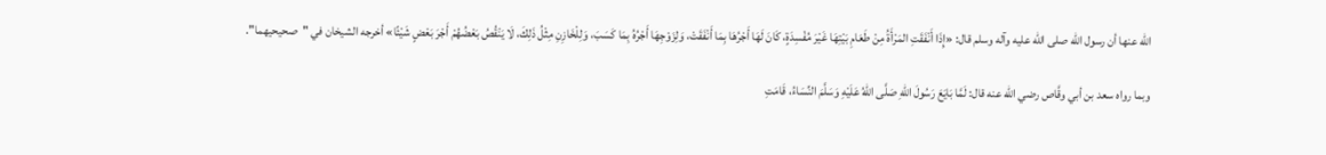الله عنها أن رسول الله صلى الله عليه وآله وسلم قال: «إِذَا أَنْفَقَتِ المَرْأَةُ مِنْ طَعَامِ بَيْتِهَا غَيْرَ مُفْسِدَةٍ، كَانَ لَهَا أَجْرُهَا بِمَا أَنْفَقَتْ، وَلِزَوْجِهَا أَجْرُهُ بِمَا كَسَبَ، وَلِلْخَازِنِ مِثْلُ ذَلِكَ، لَا يَنْقُصُ بَعْضُهُمْ أَجْرَ بَعْضٍ شَيْئًا» أخرجه الشيخان في "صحيحيهما".

وبما رواه سعد بن أبي وقَّاص رضي الله عنه قال: لَمَّا بَايَعَ رَسُولَ اللهِ صَلَّى اللهُ عَلَيْهِ وَسَلَّمَ النِّسَاءُ، قَامَتِ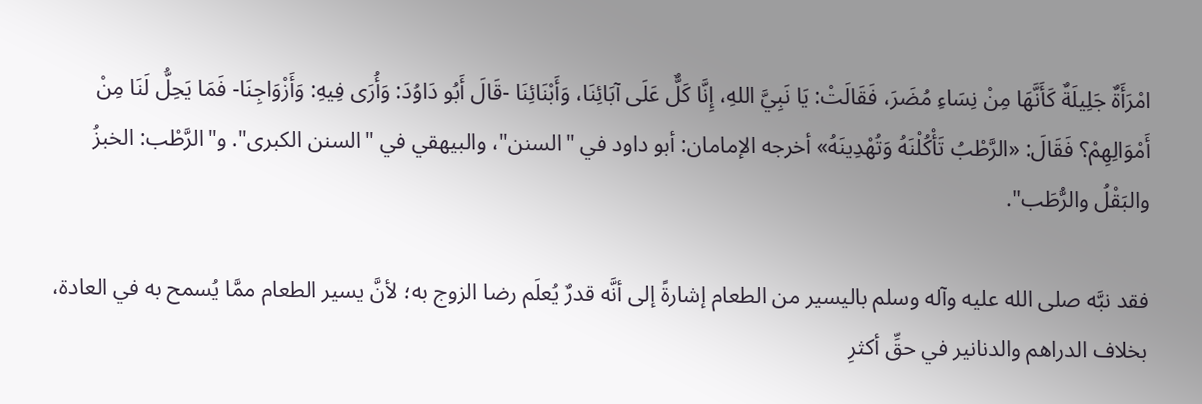امْرَأَةٌ جَلِيلَةٌ كَأَنَّهَا مِنْ نِسَاءِ مُضَرَ، فَقَالَتْ: يَا نَبِيَّ اللهِ، إِنَّا كَلٌّ عَلَى آبَائِنَا، وَأَبْنَائِنَا -قَالَ أَبُو دَاوُدَ: وَأُرَى فِيهِ: وَأَزْوَاجِنَا- فَمَا يَحِلُّ لَنَا مِنْ أَمْوَالِهِمْ؟ فَقَالَ: «الرَّطْبُ تَأْكُلْنَهُ وَتُهْدِينَهُ» أخرجه الإمامان: أبو داود في "السنن"، والبيهقي في "السنن الكبرى". و"الرَّطْب: الخبزُ والبَقْلُ والرُّطَب".

فقد نبَّه صلى الله عليه وآله وسلم باليسير من الطعام إشارةً إلى أنَّه قدرٌ يُعلَم رضا الزوج به؛ لأنَّ يسير الطعام ممَّا يُسمح به في العادة، بخلاف الدراهم والدنانير في حقِّ أكثرِ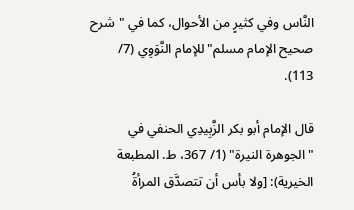النَّاس وفي كثيرٍ من الأحوال، كما في "شرح صحيح الإمام مسلم" للإمام النَّوَوِي (7/ 113).

قال الإمام أبو بكر الزَّبِيدِي الحنفي في "الجوهرة النيرة" (1/ 367، ط. المطبعة الخيرية): [ولا بأس أن تتصدَّق المرأةُ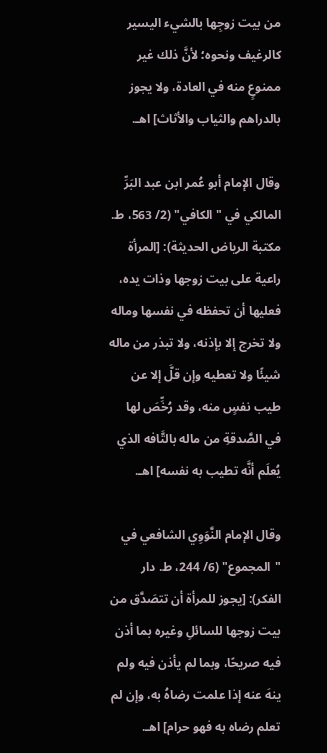من بيت زوجِها بالشيء اليسير كالرغيف ونحوه؛ لأنَّ ذلك غير ممنوعٍ منه في العادة، ولا يجوز بالدراهم والثياب والأثاث] اهـ.

وقال الإمام أبو عُمر ابن عبد البَرِّ المالكي في "الكافي" (2/ 563، ط. مكتبة الرياض الحديثة): [المرأة راعية على بيت زوجها وذات يده، فعليها أن تحفظه في نفسها وماله ولا تخرج إلا بإذنه، ولا تبذر من ماله شيئًا ولا تعطيه وإن قلَّ إلا عن طيب نفسٍ منه، وقد رُخِّصَ لها في الصَّدقةِ من ماله بالتَّافه الذي يُعلَم أنَّه تطيب به نفسه] اهـ.

وقال الإمام النَّوَوِي الشافعي في "المجموع" (6/ 244، ط. دار الفكر): [يجوز للمرأة أن تتصَدَّق من بيت زوجها للسائلِ وغيره بما أذن فيه صريحًا، وبما لم يأذن فيه ولم ينهَ عنه إذا علمت رضاهُ به، وإن لم تعلم رضاه به فهو حرام] اهـ.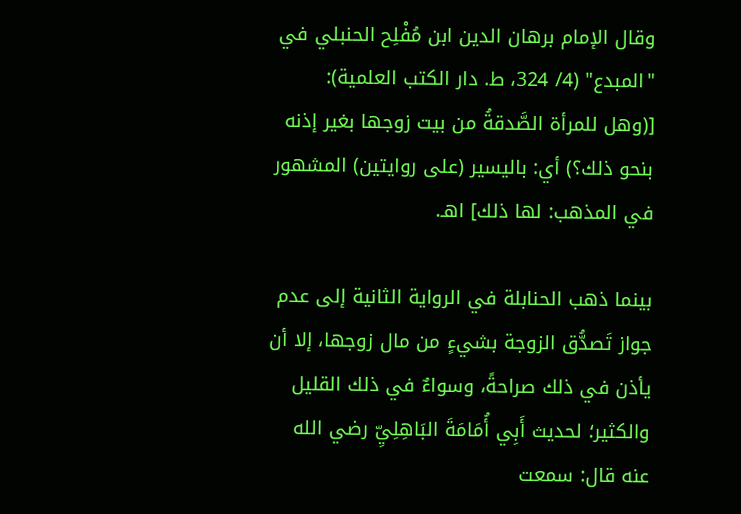وقال الإمام برهان الدين ابن مُفْلِح الحنبلي في "المبدع" (4/ 324، ط. دار الكتب العلمية): [(وهل للمرأة الصَّدقةُ من بيت زوجها بغير إذنه بنحو ذلك؟) أي: باليسير (على روايتين) المشهور في المذهب: لها ذلك] اهـ.

بينما ذهب الحنابلة في الرواية الثانية إلى عدم جواز تَصدُّق الزوجة بشيءٍ من مال زوجها، إلا أن يأذن في ذلك صراحةً، وسواءٌ في ذلك القليل والكثير؛ لحديث أَبِي أُمَامَةَ البَاهِلِيِّ رضي الله عنه قال: سمعت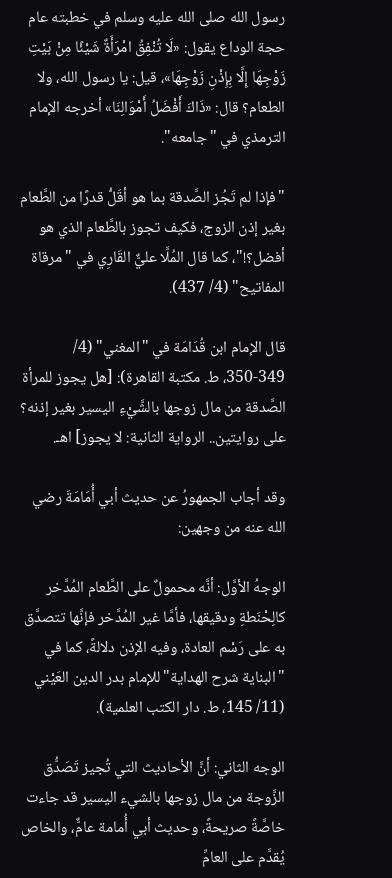رسول الله صلى الله عليه وسلم في خطبته عام حجة الوداع يقول: «لَا تُنْفِقُ امْرَأَةٌ شَيْئًا مِنْ بَيْتِ زَوْجِهَا إِلَّا بِإِذْنِ زَوْجِهَا»، قيل: يا رسول الله، ولا الطعام؟ قال: «ذَاكَ أَفْضَلُ أَمْوَالِنَا» أخرجه الإمام الترمذي في "جامعه".

"فإذا لم تَجُز الصَّدقة بما هو أقَلُّ قدرًا من الطَّعام بغير إذن الزوج، فكيف تجوز بالطَّعام الذي هو أفضل؟!"، كما قال المُلَّا عليٌّ القَارِي في "مرقاة المفاتيح" (4/ 437).

قال الإمام ابن قُدَامَة في "المغني" (4/ 349-350، ط. مكتبة القاهرة): [هل يجوز للمرأة الصَّدقة من مال زوجها بالشَّيْءِ اليسير بغير إذنه؟ على روايتين.. الرواية الثانية: لا يجوز] اهـ.

وقد أجاب الجمهورُ عن حديث أبي أُمَامَةَ رضي الله عنه من وجهين:

الوجهُ الأوَّل: أنَّه محمولٌ على الطَّعام المُدَّخر كالِحْنَطةِ ودقيقها، فأمَّا غير المُدَّخر فإنَّها تتصدَّق به على رَسْم العادة، وفيه الإذن دلالةً، كما في "البناية شرح الهداية" للإمام بدر الدين العَيْني (11/ 145، ط. دار الكتب العلمية).

الوجه الثاني: أنَّ الأحاديث التي تُجيز تَصَدُّق الزَّوجة من مال زوجها بالشيء اليسير قد جاءت خاصَّةً صريحةً، وحديث أبي أُمامة عامٌّ، والخاص يُقدَّم على العامِّ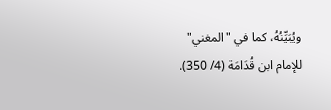ويُبَيِّنُهُ، كما في "المغني" للإمام ابن قُدَامَة (4/ 350).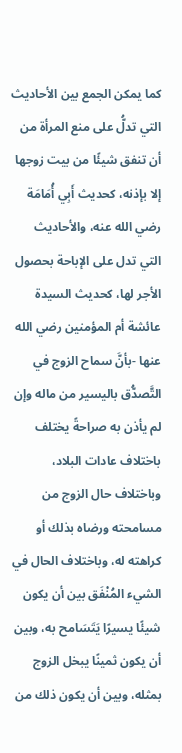كما يمكن الجمع بين الأحاديث التي تدلُّ على منع المرأة من أن تنفق شيئًا من بيت زوجها إلا بإذنه، كحديث أَبِي أُمَامَة رضي الله عنه، والأحاديث التي تدل على الإباحة بحصول الأجر لها، كحديث السيدة عائشة أم المؤمنين رضي الله عنها -بأنَّ سماح الزوج في التَّصدُّق باليسير من ماله وإن لم يأذن به صراحةً يختلف باختلاف عادات البلاد، وباختلاف حال الزوج من مسامحته ورضاه بذلك أو كراهته له، وباختلاف الحال في الشيء المُنْفَق بين أن يكون شيئًا يسيرًا يَتَسَامح به، وبين أن يكون ثمينًا يبخل الزوج بمثله، وبين أن يكون ذلك من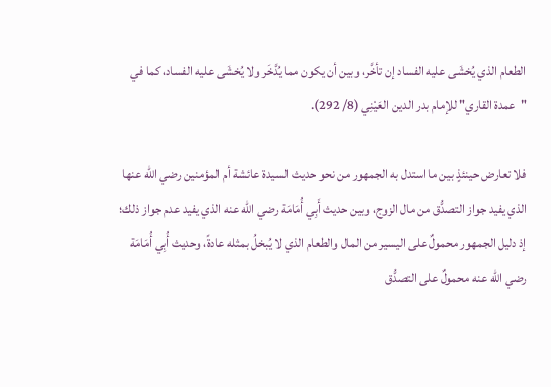الطعام الذي يُخشَى عليه الفساد إن تأخَّر، وبين أن يكون مما يُدَّخَر ولا يُخشَى عليه الفساد، كما في "عمدة القاري" للإمام بدر الدين العَيْنِي (8/ 292).

فلا تعارض حينئذٍ بين ما استدل به الجمهور من نحو حديث السيدة عائشة أم المؤمنين رضي الله عنها الذي يفيد جواز التصدُّق من مال الزوج، وبين حديث أَبِي أُمَامَة رضي الله عنه الذي يفيد عدم جواز ذلك؛ إذ دليل الجمهور محمولٌ على اليسير من المال والطعام الذي لا يُبخلُ بمثله عادةً، وحديث أُبِي أُمَامَة رضي الله عنه محمولٌ على التصدُّق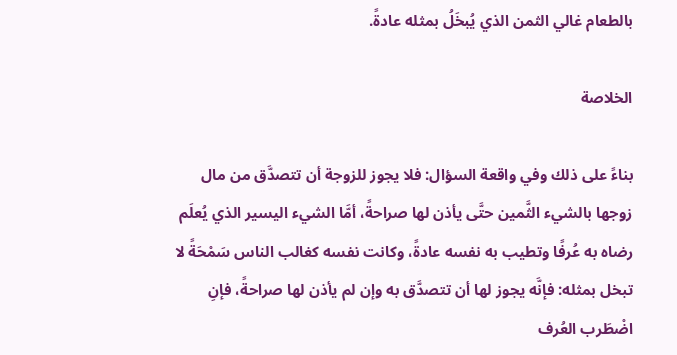بالطعام غالي الثمن الذي يُبخَلُ بمثله عادةً.

الخلاصة

بناءً على ذلك وفي واقعة السؤال: فلا يجوز للزوجة أن تتصدَّق من مال زوجها بالشيء الثَّمين حتَّى يأذن لها صراحةً، أمَّا الشيء اليسير الذي يُعلَم رضاه به عُرفًا وتطيب به نفسه عادةً، وكانت نفسه كغالب الناس سَمْحَةً لا تبخل بمثله: فإنَّه يجوز لها أن تتصدَّق به وإن لم يأذن لها صراحةً، فإنِ اضْطَرب العُرف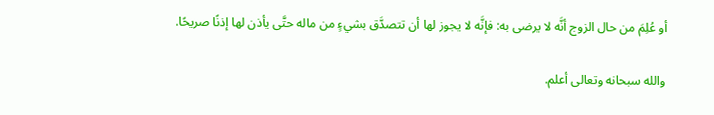أو عُلِمَ من حال الزوج أنَّه لا يرضى به: فإنَّه لا يجوز لها أن تتصدَّق بشيءٍ من ماله حتَّى يأذن لها إذنًا صريحًا.

والله سبحانه وتعالى أعلم.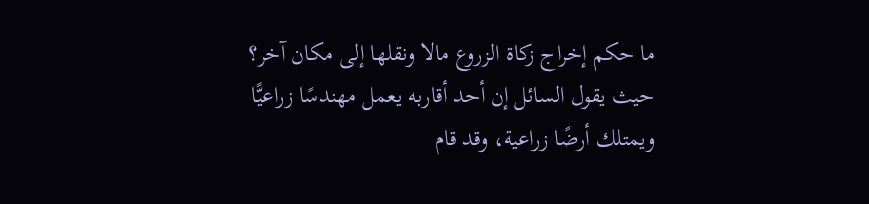ما حكم إخراج زكاة الزروع مالا ونقلها إلى مكان آخر؟ حيث يقول السائل إن أحد أقاربه يعمل مهندسًا زراعيًّا ويمتلك أرضًا زراعية، وقد قام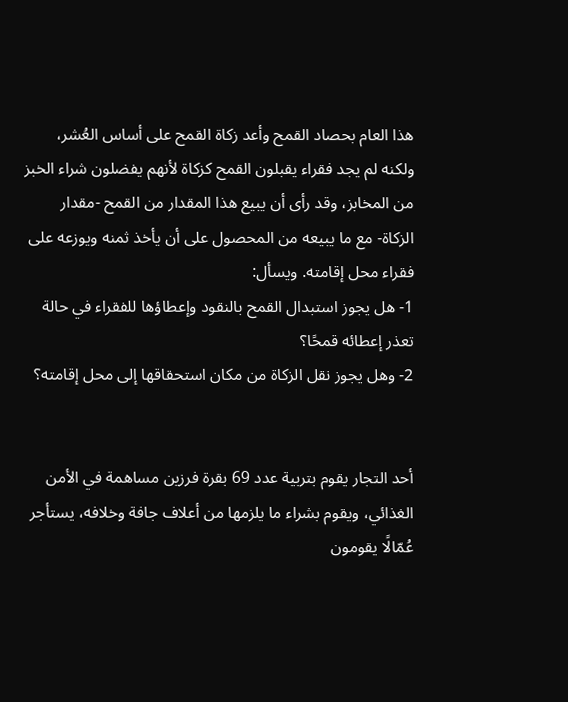هذا العام بحصاد القمح وأعد زكاة القمح على أساس العُشر، ولكنه لم يجد فقراء يقبلون القمح كزكاة لأنهم يفضلون شراء الخبز من المخابز، وقد رأى أن يبيع هذا المقدار من القمح -مقدار الزكاة- مع ما يبيعه من المحصول على أن يأخذ ثمنه ويوزعه على فقراء محل إقامته. ويسأل:
1- هل يجوز استبدال القمح بالنقود وإعطاؤها للفقراء في حالة تعذر إعطائه قمحًا؟
2- وهل يجوز نقل الزكاة من مكان استحقاقها إلى محل إقامته؟


أحد التجار يقوم بتربية عدد 69 بقرة فرزين مساهمة في الأمن الغذائي، ويقوم بشراء ما يلزمها من أعلاف جافة وخلافه، يستأجر عُمّالًا يقومون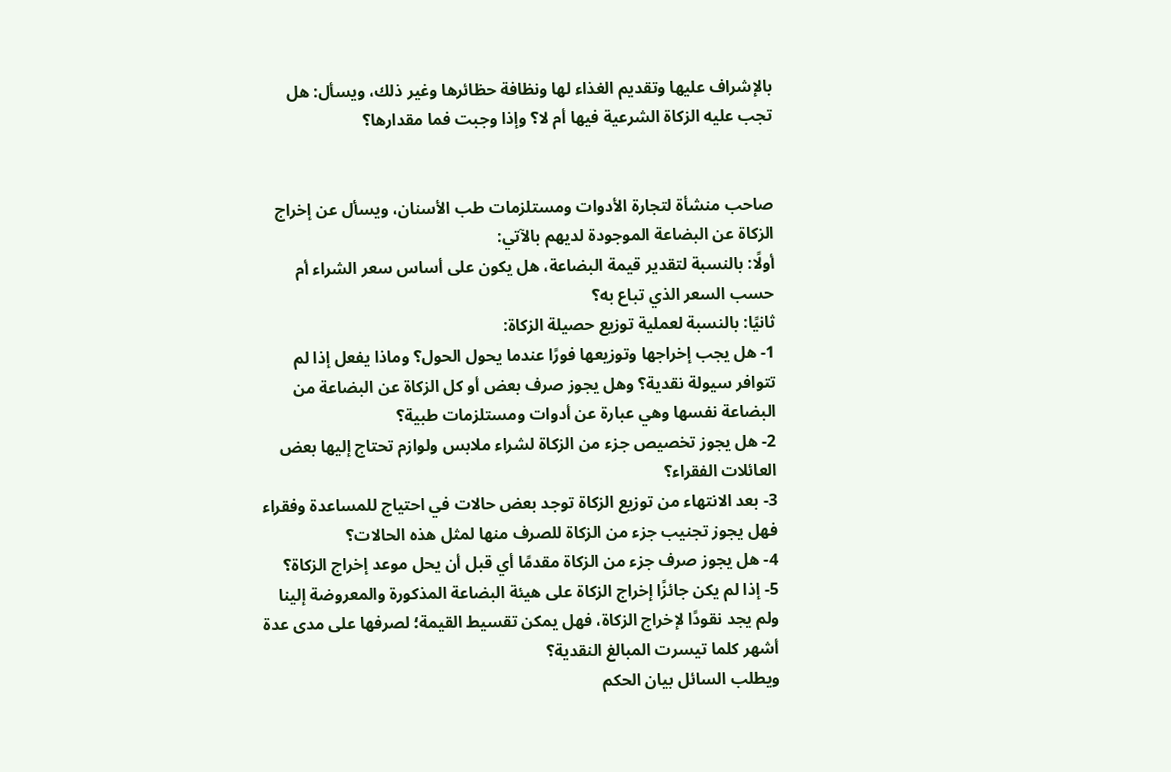بالإشراف عليها وتقديم الغذاء لها ونظافة حظائرها وغير ذلك، ويسأل: هل تجب عليه الزكاة الشرعية فيها أم لا؟ وإذا وجبت فما مقدارها؟


صاحب منشأة لتجارة الأدوات ومستلزمات طب الأسنان، ويسأل عن إخراج الزكاة عن البضاعة الموجودة لديهم بالآتي:
أولًا: بالنسبة لتقدير قيمة البضاعة، هل يكون على أساس سعر الشراء أم حسب السعر الذي تباع به؟
ثانيًا: بالنسبة لعملية توزيع حصيلة الزكاة:
1- هل يجب إخراجها وتوزيعها فورًا عندما يحول الحول؟ وماذا يفعل إذا لم تتوافر سيولة نقدية؟ وهل يجوز صرف بعض أو كل الزكاة عن البضاعة من البضاعة نفسها وهي عبارة عن أدوات ومستلزمات طبية؟
2- هل يجوز تخصيص جزء من الزكاة لشراء ملابس ولوازم تحتاج إليها بعض العائلات الفقراء؟
3- بعد الانتهاء من توزيع الزكاة توجد بعض حالات في احتياج للمساعدة وفقراء فهل يجوز تجنيب جزء من الزكاة للصرف منها لمثل هذه الحالات؟
4- هل يجوز صرف جزء من الزكاة مقدمًا أي قبل أن يحل موعد إخراج الزكاة؟
5- إذا لم يكن جائزًا إخراج الزكاة على هيئة البضاعة المذكورة والمعروضة إلينا ولم يجد نقودًا لإخراج الزكاة، فهل يمكن تقسيط القيمة؛ لصرفها على مدى عدة أشهر كلما تيسرت المبالغ النقدية؟
ويطلب السائل بيان الحكم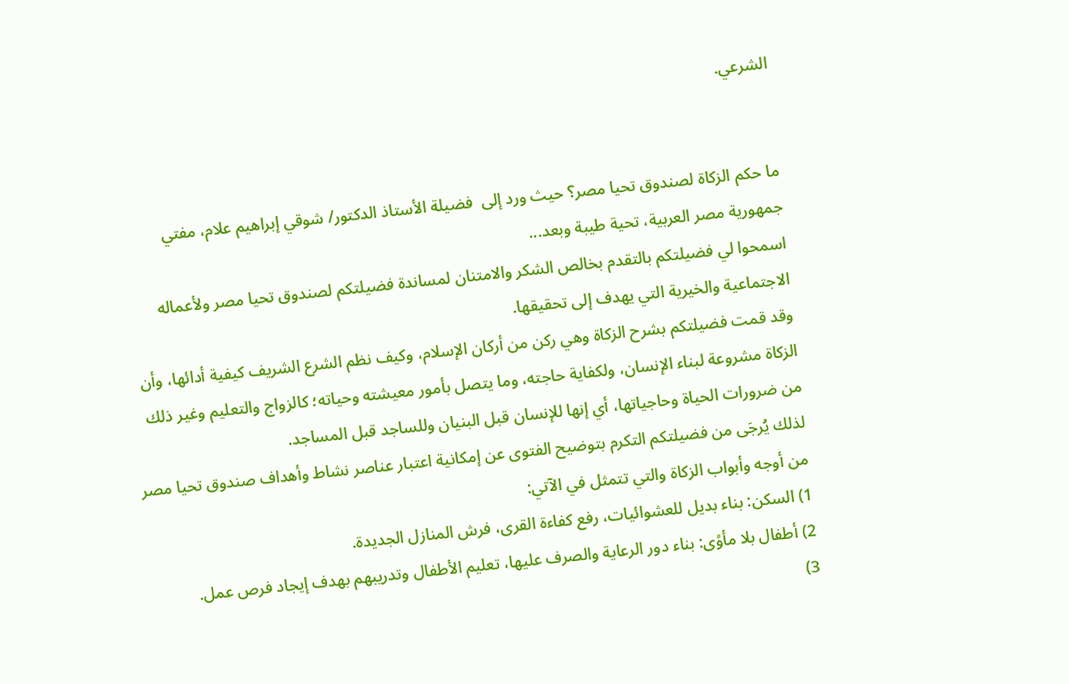الشرعي.


ما حكم الزكاة لصندوق تحيا مصر؟ حيث ورد إلى  فضيلة الأستاذ الدكتور/ شوقي إبراهيم علام، مفتي جمهورية مصر العربية، تحية طيبة وبعد...
اسمحوا لي فضيلتكم بالتقدم بخالص الشكر والامتنان لمساندة فضيلتكم لصندوق تحيا مصر ولأعماله الاجتماعية والخيرية التي يهدف إلى تحقيقها.
وقد قمت فضيلتكم بشرح الزكاة وهي ركن من أركان الإسلام، وكيف نظم الشرع الشريف كيفية أدائها، وأن الزكاة مشروعة لبناء الإنسان، ولكفاية حاجته، وما يتصل بأمور معيشته وحياته؛ كالزواج والتعليم وغير ذلك من ضرورات الحياة وحاجياتها، أي إنها للإنسان قبل البنيان وللساجد قبل المساجد.
لذلك يُرجَى من فضيلتكم التكرم بتوضيح الفتوى عن إمكانية اعتبار عناصر نشاط وأهداف صندوق تحيا مصر من أوجه وأبواب الزكاة والتي تتمثل في الآتي:
1) السكن: بناء بديل للعشوائيات، رفع كفاءة القرى، فرش المنازل الجديدة.
2) أطفال بلا مأوًى: بناء دور الرعاية والصرف عليها، تعليم الأطفال وتدريبهم بهدف إيجاد فرص عمل.
3)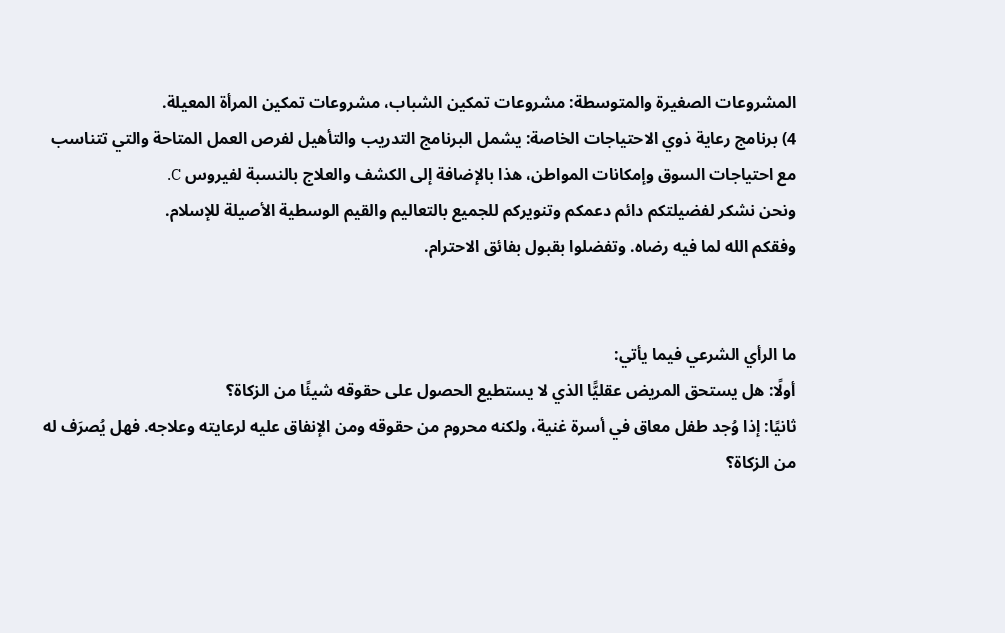المشروعات الصغيرة والمتوسطة: مشروعات تمكين الشباب، مشروعات تمكين المرأة المعيلة.
4) برنامج رعاية ذوي الاحتياجات الخاصة: يشمل البرنامج التدريب والتأهيل لفرص العمل المتاحة والتي تتناسب مع احتياجات السوق وإمكانات المواطن، هذا بالإضافة إلى الكشف والعلاج بالنسبة لفيروس C.
ونحن نشكر لفضيلتكم دائم دعمكم وتنويركم للجميع بالتعاليم والقيم الوسطية الأصيلة للإسلام.
وفقكم الله لما فيه رضاه. وتفضلوا بقبول بفائق الاحترام.


ما الرأي الشرعي فيما يأتي:
أولًا: هل يستحق المريض عقليًّا الذي لا يستطيع الحصول على حقوقه شيئًا من الزكاة؟
ثانيًا: إذا وُجد طفل معاق في أسرة غنية، ولكنه محروم من حقوقه ومن الإنفاق عليه لرعايته وعلاجه. فهل يُصرَف له من الزكاة؟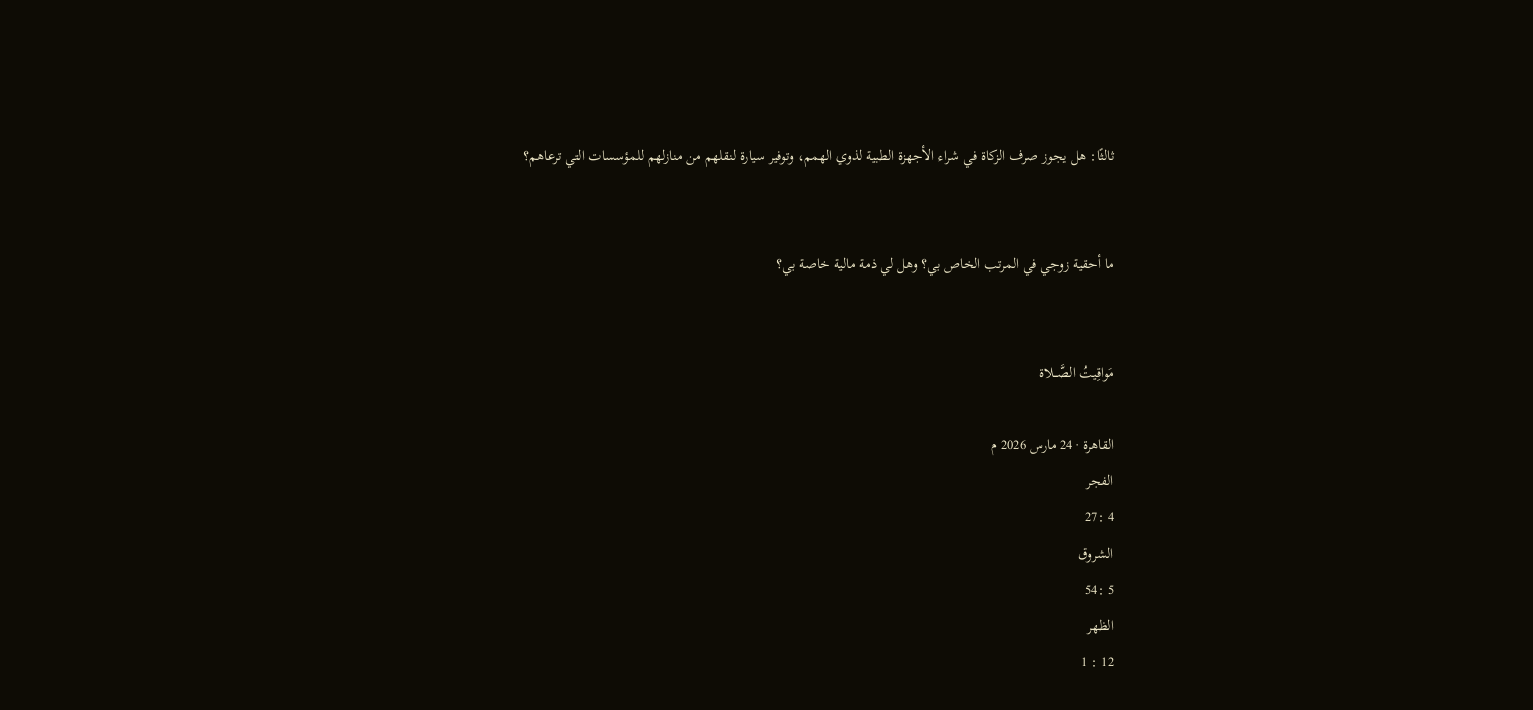ثالثًا: هل يجوز صرف الزكاة في شراء الأجهزة الطبية لذوي الهمم، وتوفير سيارة لنقلهم من منازلهم للمؤسسات التي ترعاهم؟


ما أحقية زوجي في المرتب الخاص بي؟ وهل لي ذمة مالية خاصة بي؟


مَواقِيتُ الصَّـــلاة

القاهرة · 24 مارس 2026 م
الفجر
4 :27
الشروق
5 :54
الظهر
12 : 1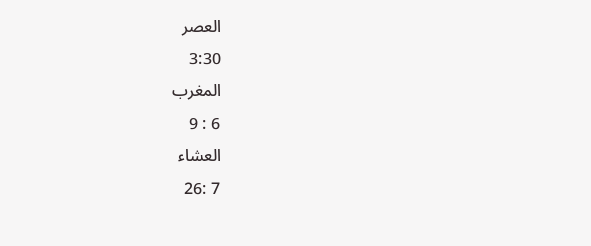العصر
3:30
المغرب
6 : 9
العشاء
7 :26